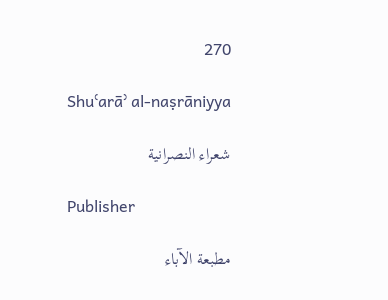270

Shuʿarāʾ al-naṣrāniyya

شعراء النصرانية

Publisher

مطبعة الآباء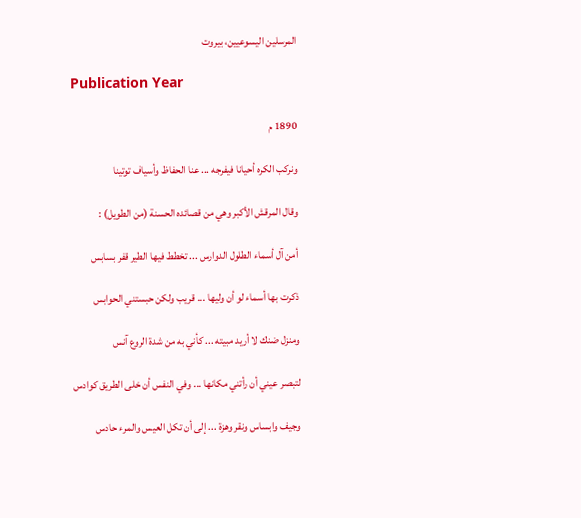المرسلين اليسوعيين، بيروت

Publication Year

1890 م

ونركب الكره أحيانا فيفرجه ... عنا الحفاظ وأسياف توتينا

وقال المرقش الأكبر وهي من قصائده الحسنة (من الطويل) :

أمن آل أسماء الطلول الدوارس ... تخطط فيها الطير قفر بسابس

ذكرت بها أسماء لو أن وليها ... قريب ولكن حبستني الحوابس

ومنزل ضنك لا أريد مبيته ... كأني به من شدة الروع آنس

لتبصر عيني أن رأتني مكانها ... وفي النفس أن خلى الطريق كوادس

وجيف وابساس ونقر وهزة ... إلى أن تكل العيس والمرء حادس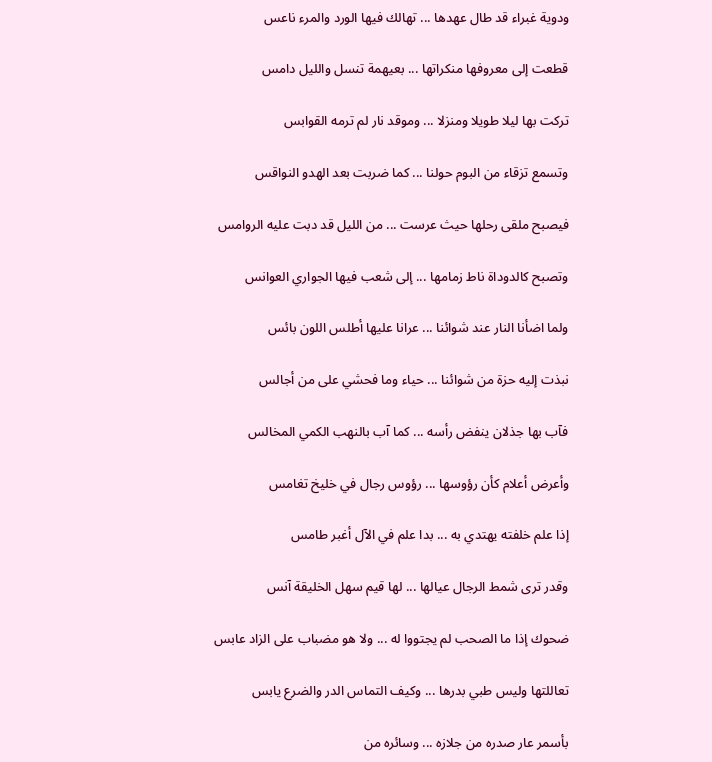ودوية غبراء قد طال عهدها ... تهالك فيها الورد والمرء ناعس

قطعت إلى معروفها منكراتها ... بعيهمة تنسل والليل دامس

تركت بها ليلا طويلا ومنزلا ... وموقد نار لم ترمه القوابس

وتسمع تزقاء من البوم حولنا ... كما ضربت بعد الهدو النواقس

فيصبح ملقى رحلها حيث عرست ... من الليل قد دبت عليه الروامس

وتصبح كالدوداة ناط زمامها ... إلى شعب فيها الجواري العوانس

ولما اضأنا النار عند شوائنا ... عرانا عليها أطلس اللون بائس

نبذت إليه حزة من شوائنا ... حياء وما فحشي على من أجالس

فآب بها جذلان ينفض رأسه ... كما آب بالنهب الكمي المخالس

وأعرض أعلام كأن رؤوسها ... رؤوس رجال في خليخ تغامس

إذا علم خلفته يهتدي به ... بدا علم في الآل أغبر طامس

وقدر ترى شمط الرجال عيالها ... لها قيم سهل الخليقة آنس

ضحوك إذا ما الصحب لم يجتووا له ... ولا هو مضباب على الزاد عابس

تعاللتها وليس طبي بدرها ... وكيف التماس الدر والضرع يابس

بأسمر عار صدره من جلازه ... وسائره من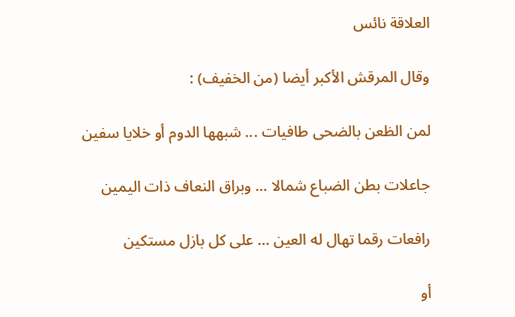العلاقة نائس

وقال المرقش الأكبر أيضا (من الخفيف) :

لمن الظعن بالضحى طافيات ... شبهها الدوم أو خلايا سفين

جاعلات بطن الضباع شمالا ... وبراق النعاف ذات اليمين

رافعات رقما تهال له العين ... على كل بازل مستكين

أو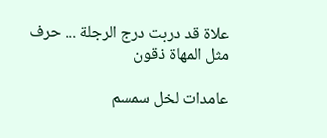علاة قد دربت درج الرجلة ... حرف مثل المهاة ذقون

عامدات لخل سمسم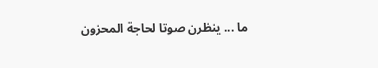ما ... ينظرن صوتا لحاجة المحزون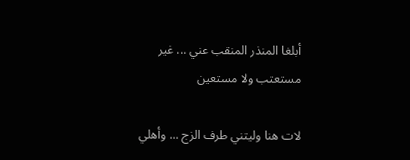أبلغا المنذر المنقب عني ... غير مستعتب ولا مستعين

لات هنا وليتني طرف الزج ... وأهلي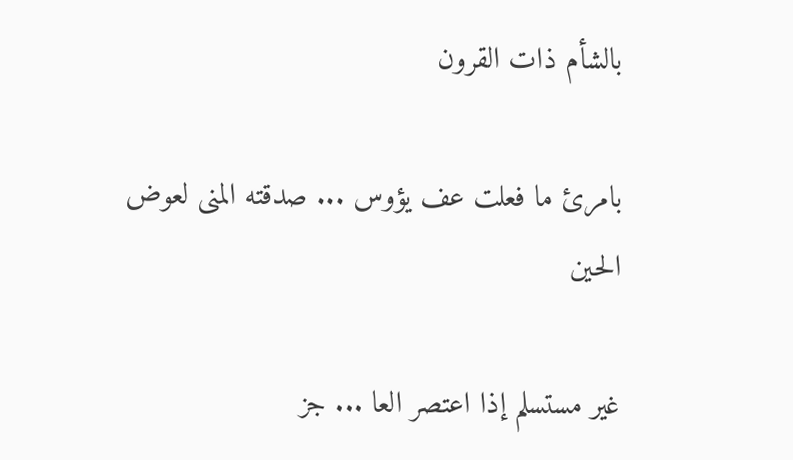بالشأم ذات القرون

بامرئ ما فعلت عف يؤوس ... صدقته المنى لعوض الحين

غير مستسلم إذا اعتصر العا ... جز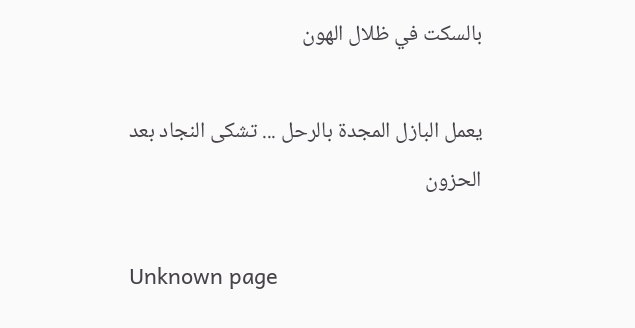بالسكت في ظلال الهون

يعمل البازل المجدة بالرحل ... تشكى النجاد بعد الحزون

Unknown page